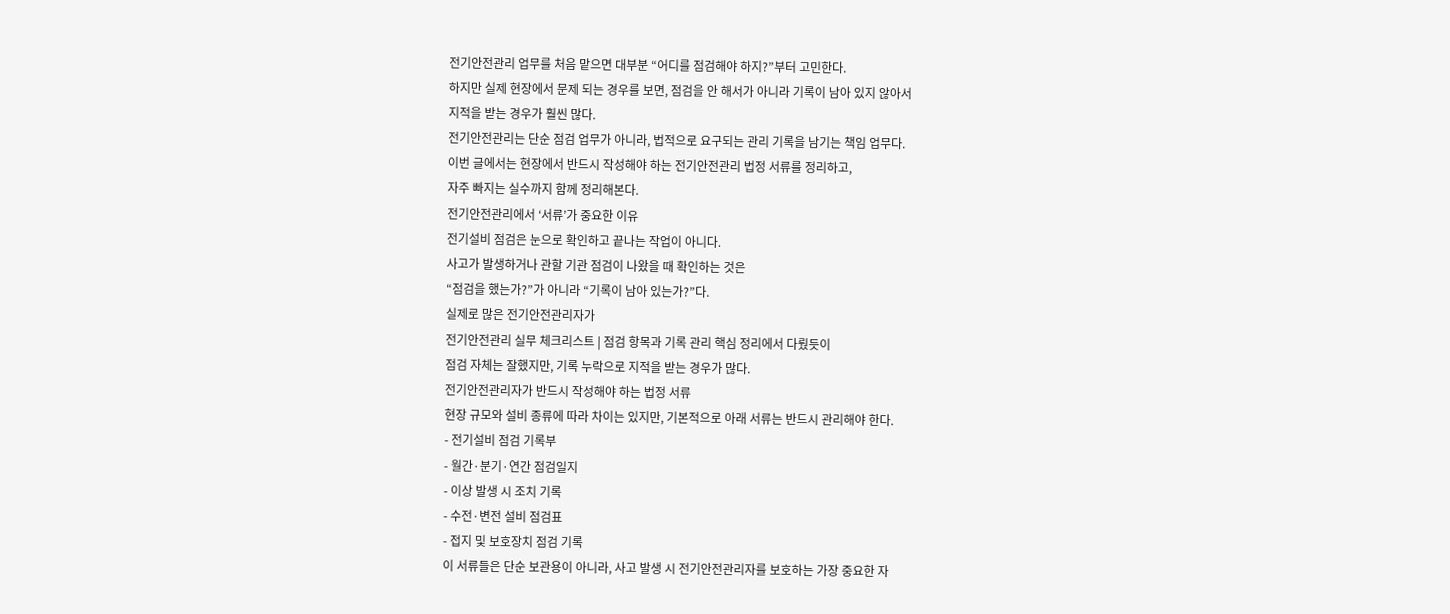전기안전관리 업무를 처음 맡으면 대부분 “어디를 점검해야 하지?”부터 고민한다.
하지만 실제 현장에서 문제 되는 경우를 보면, 점검을 안 해서가 아니라 기록이 남아 있지 않아서
지적을 받는 경우가 훨씬 많다.
전기안전관리는 단순 점검 업무가 아니라, 법적으로 요구되는 관리 기록을 남기는 책임 업무다.
이번 글에서는 현장에서 반드시 작성해야 하는 전기안전관리 법정 서류를 정리하고,
자주 빠지는 실수까지 함께 정리해본다.
전기안전관리에서 ‘서류’가 중요한 이유
전기설비 점검은 눈으로 확인하고 끝나는 작업이 아니다.
사고가 발생하거나 관할 기관 점검이 나왔을 때 확인하는 것은
“점검을 했는가?”가 아니라 “기록이 남아 있는가?”다.
실제로 많은 전기안전관리자가
전기안전관리 실무 체크리스트 | 점검 항목과 기록 관리 핵심 정리에서 다뤘듯이
점검 자체는 잘했지만, 기록 누락으로 지적을 받는 경우가 많다.
전기안전관리자가 반드시 작성해야 하는 법정 서류
현장 규모와 설비 종류에 따라 차이는 있지만, 기본적으로 아래 서류는 반드시 관리해야 한다.
- 전기설비 점검 기록부
- 월간·분기·연간 점검일지
- 이상 발생 시 조치 기록
- 수전·변전 설비 점검표
- 접지 및 보호장치 점검 기록
이 서류들은 단순 보관용이 아니라, 사고 발생 시 전기안전관리자를 보호하는 가장 중요한 자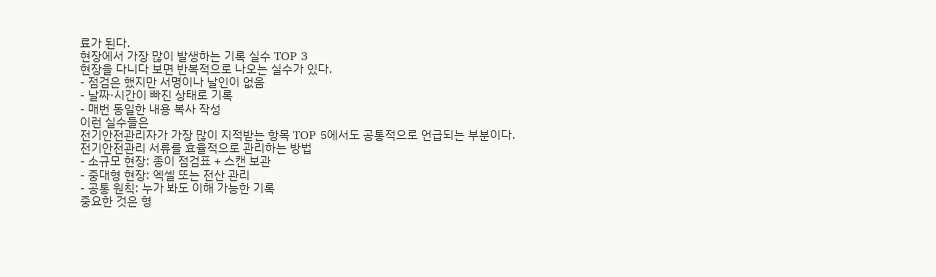료가 된다.
현장에서 가장 많이 발생하는 기록 실수 TOP 3
현장을 다니다 보면 반복적으로 나오는 실수가 있다.
- 점검은 했지만 서명이나 날인이 없음
- 날짜·시간이 빠진 상태로 기록
- 매번 동일한 내용 복사 작성
이런 실수들은
전기안전관리자가 가장 많이 지적받는 항목 TOP 5에서도 공통적으로 언급되는 부분이다.
전기안전관리 서류를 효율적으로 관리하는 방법
- 소규모 현장: 종이 점검표 + 스캔 보관
- 중대형 현장: 엑셀 또는 전산 관리
- 공통 원칙: 누가 봐도 이해 가능한 기록
중요한 것은 형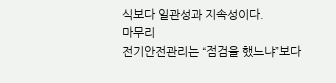식보다 일관성과 지속성이다.
마무리
전기안전관리는 “점검을 했느냐”보다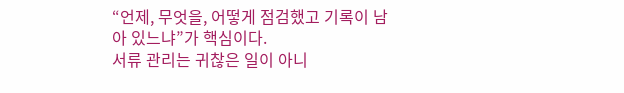“언제, 무엇을, 어떻게 점검했고 기록이 남아 있느냐”가 핵심이다.
서류 관리는 귀찮은 일이 아니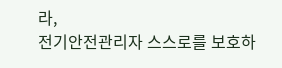라,
전기안전관리자 스스로를 보호하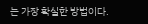는 가장 확실한 방법이다.